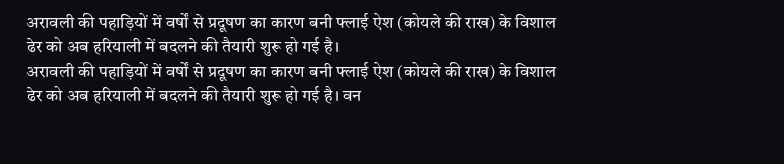अरावली की पहाड़ियों में वर्षों से प्रदूषण का कारण बनी फ्लाई ऐश (कोयले की राख) के विशाल ढेर को अब हरियाली में बदलने की तैयारी शुरू हो गई है।
अरावली की पहाड़ियों में वर्षों से प्रदूषण का कारण बनी फ्लाई ऐश (कोयले की राख) के विशाल ढेर को अब हरियाली में बदलने की तैयारी शुरू हो गई है। वन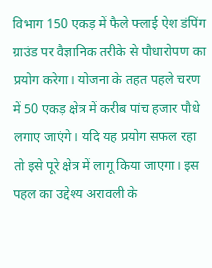विभाग 150 एकड़ में फैले फ्लाई ऐश डंपिंग ग्राउंड पर वैज्ञानिक तरीके से पौधारोपण का प्रयोग करेगा। योजना के तहत पहले चरण में 50 एकड़ क्षेत्र में करीब पांच हजार पौधे लगाए जाएंगे। यदि यह प्रयोग सफल रहा तो इसे पूरे क्षेत्र में लागू किया जाएगा। इस पहल का उद्देश्य अरावली के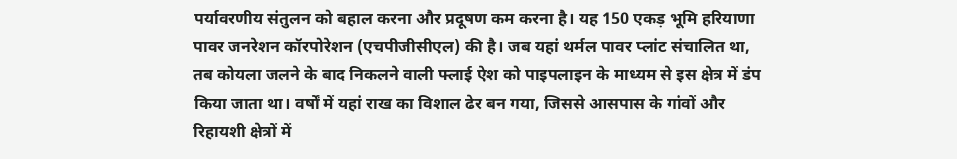पर्यावरणीय संतुलन को बहाल करना और प्रदूषण कम करना है। यह 150 एकड़ भूमि हरियाणा पावर जनरेशन कॉरपोरेशन (एचपीजीसीएल) की है। जब यहां थर्मल पावर प्लांट संचालित था, तब कोयला जलने के बाद निकलने वाली फ्लाई ऐश को पाइपलाइन के माध्यम से इस क्षेत्र में डंप किया जाता था। वर्षों में यहां राख का विशाल ढेर बन गया, जिससे आसपास के गांवों और रिहायशी क्षेत्रों में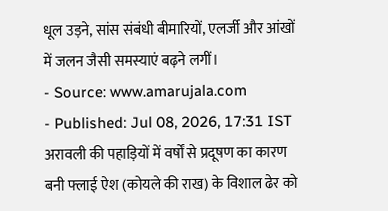धूल उड़ने, सांस संबंधी बीमारियों, एलर्जी और आंखों में जलन जैसी समस्याएं बढ़ने लगीं।
- Source: www.amarujala.com
- Published: Jul 08, 2026, 17:31 IST
अरावली की पहाड़ियों में वर्षों से प्रदूषण का कारण बनी फ्लाई ऐश (कोयले की राख) के विशाल ढेर को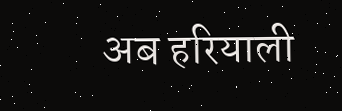अब हरियाली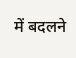में बदलने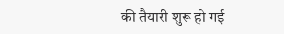की तैयारी शुरू हो गई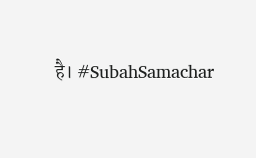है। #SubahSamachar